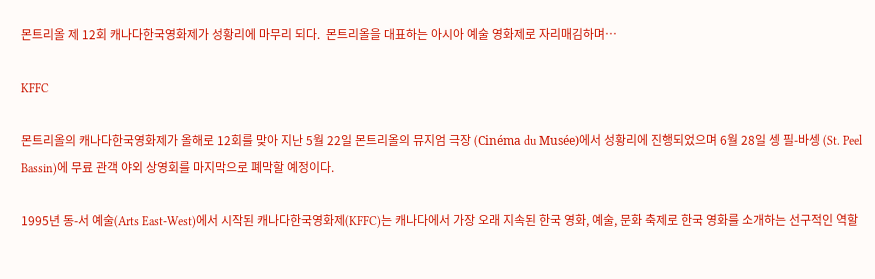몬트리올 제 12회 캐나다한국영화제가 성황리에 마무리 되다.  몬트리올을 대표하는 아시아 예술 영화제로 자리매김하며…

KFFC

몬트리올의 캐나다한국영화제가 올해로 12회를 맞아 지난 5월 22일 몬트리올의 뮤지엄 극장 (Cinéma du Musée)에서 성황리에 진행되었으며 6월 28일 셍 필-바셍 (St. Peel Bassin)에 무료 관객 야외 상영회를 마지막으로 폐막할 예정이다.

1995년 동-서 예술(Arts East-West)에서 시작된 캐나다한국영화제(KFFC)는 캐나다에서 가장 오래 지속된 한국 영화, 예술, 문화 축제로 한국 영화를 소개하는 선구적인 역할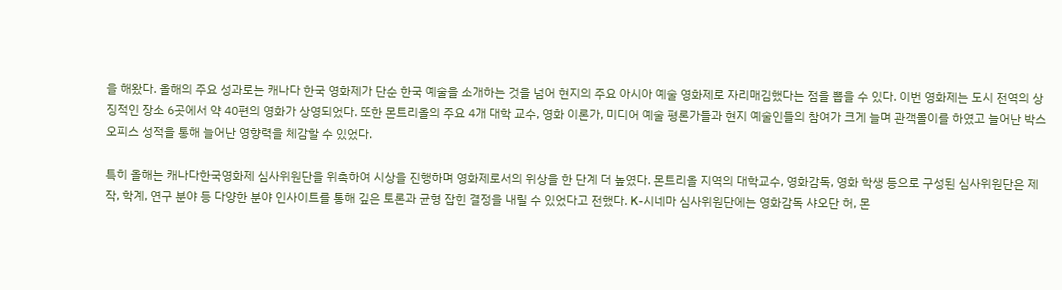을 해왔다. 올해의 주요 성과로는 캐나다 한국 영화제가 단순 한국 예술을 소개하는 것을 넘어 현지의 주요 아시아 예술 영화제로 자리매김했다는 점을 뽑을 수 있다. 이번 영화제는 도시 전역의 상징적인 장소 6곳에서 약 40편의 영화가 상영되었다. 또한 몬트리올의 주요 4개 대학 교수, 영화 이론가, 미디어 예술 평론가들과 현지 예술인들의 참여가 크게 늘며 관객몰이를 하였고 늘어난 박스오피스 성적을 통해 늘어난 영향력을 체감할 수 있었다.

특히 올해는 캐나다한국영화제 심사위원단을 위촉하여 시상을 진행하며 영화제로서의 위상을 한 단계 더 높였다. 몬트리올 지역의 대학교수, 영화감독, 영화 학생 등으로 구성된 심사위원단은 제작, 학계, 연구 분야 등 다양한 분야 인사이트를 통해 깊은 토론과 균형 잡힌 결정을 내릴 수 있었다고 전했다. K-시네마 심사위원단에는 영화감독 샤오단 허, 몬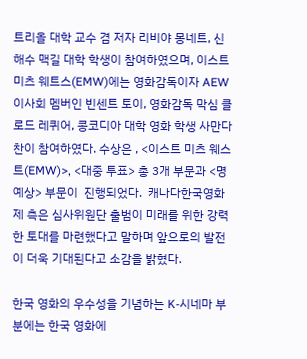트리올 대학 교수 겸 저자 리비야 몽네트, 신해수 맥길 대학 학생이 참여하였으며, 이스트 미츠 웨트스(EMW)에는 영화감독이자 AEW 이사회 멤버인 빈센트 토이, 영화감독 막심 클로드 레퀴어, 콩코디아 대학 영화 학생 사만다 찬이 참여하였다. 수상은 , <이스트 미츠 웨스트(EMW)>, <대중 투표> 총 3개 부문과 <명예상> 부문이  진행되었다.  캐나다한국영화제 측은 심사위원단 출범이 미래를 위한 강력한 토대를 마련했다고 말하며 앞으로의 발전이 더욱 기대된다고 소감을 밝혔다.

한국 영화의 우수성을 기념하는 K-시네마 부분에는 한국 영화에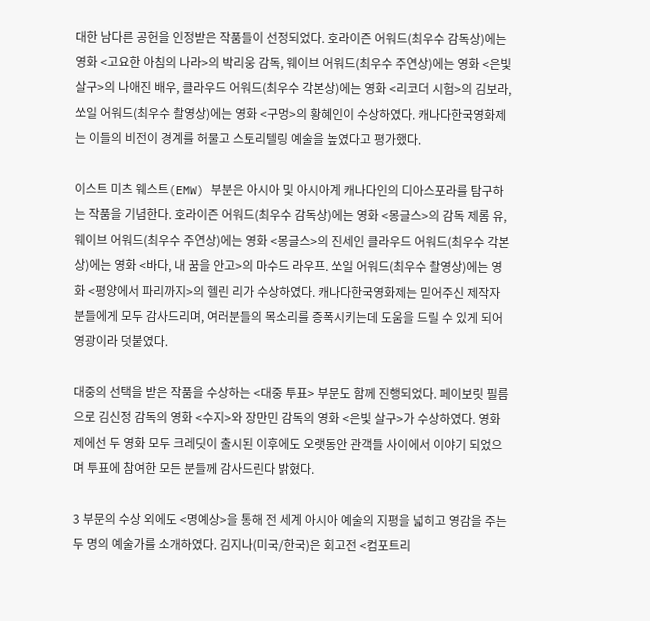대한 남다른 공헌을 인정받은 작품들이 선정되었다. 호라이즌 어워드(최우수 감독상)에는 영화 <고요한 아침의 나라>의 박리웅 감독, 웨이브 어워드(최우수 주연상)에는 영화 <은빛 살구>의 나애진 배우, 클라우드 어워드(최우수 각본상)에는 영화 <리코더 시험>의 김보라,  쏘일 어워드(최우수 촬영상)에는 영화 <구멍>의 황혜인이 수상하였다. 캐나다한국영화제는 이들의 비전이 경계를 허물고 스토리텔링 예술을 높였다고 평가했다.

이스트 미츠 웨스트(EMW) 부분은 아시아 및 아시아계 캐나다인의 디아스포라를 탐구하는 작품을 기념한다. 호라이즌 어워드(최우수 감독상)에는 영화 <몽글스>의 감독 제롬 유, 웨이브 어워드(최우수 주연상)에는 영화 <몽글스>의 진세인 클라우드 어워드(최우수 각본상)에는 영화 <바다, 내 꿈을 안고>의 마수드 라우프. 쏘일 어워드(최우수 촬영상)에는 영화 <평양에서 파리까지>의 헬린 리가 수상하였다. 캐나다한국영화제는 믿어주신 제작자 분들에게 모두 감사드리며, 여러분들의 목소리를 증폭시키는데 도움을 드릴 수 있게 되어 영광이라 덧붙였다.

대중의 선택을 받은 작품을 수상하는 <대중 투표> 부문도 함께 진행되었다. 페이보릿 필름으로 김신정 감독의 영화 <수지>와 장만민 감독의 영화 <은빛 살구>가 수상하였다. 영화제에선 두 영화 모두 크레딧이 출시된 이후에도 오랫동안 관객들 사이에서 이야기 되었으며 투표에 참여한 모든 분들께 감사드린다 밝혔다.

3 부문의 수상 외에도 <명예상>을 통해 전 세계 아시아 예술의 지평을 넓히고 영감을 주는 두 명의 예술가를 소개하였다. 김지나(미국/한국)은 회고전 <컴포트리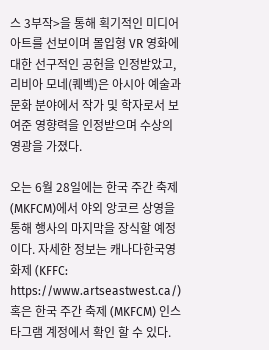스 3부작>을 통해 획기적인 미디어 아트를 선보이며 몰입형 VR 영화에 대한 선구적인 공헌을 인정받았고, 리비아 모네(퀘벡)은 아시아 예술과 문화 분야에서 작가 및 학자로서 보여준 영향력을 인정받으며 수상의 영광을 가졌다.

오는 6월 28일에는 한국 주간 축제(MKFCM)에서 야외 앙코르 상영을 통해 행사의 마지막을 장식할 예정이다. 자세한 정보는 캐나다한국영화제 (KFFC: https://www.artseastwest.ca/) 혹은 한국 주간 축제 (MKFCM) 인스타그램 계정에서 확인 할 수 있다.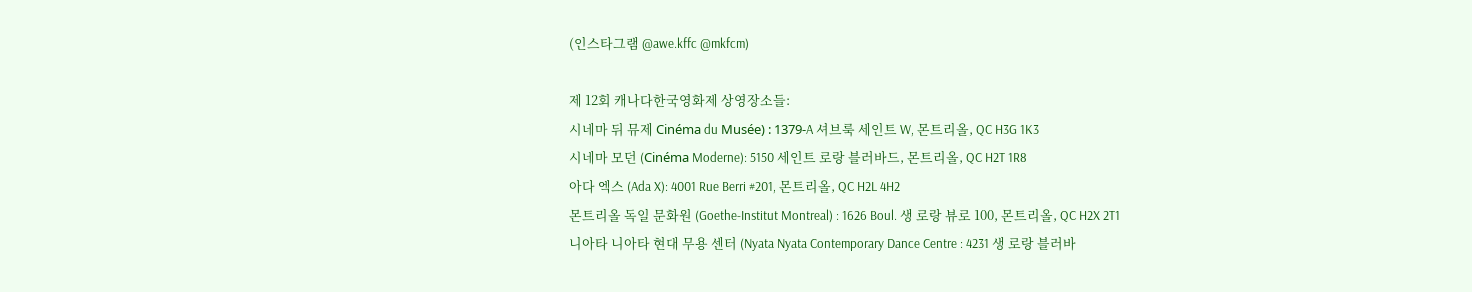(인스타그램 @awe.kffc @mkfcm)

제 12회 캐나다한국영화제 상영장소들:
시네마 뒤 뮤제 Cinéma du Musée) : 1379-A 셔브룩 세인트 W, 몬트리올, QC H3G 1K3
시네마 모던 (Cinéma Moderne): 5150 세인트 로랑 블러바드, 몬트리올, QC H2T 1R8
아다 엑스 (Ada X): 4001 Rue Berri #201, 몬트리올, QC H2L 4H2
몬트리올 독일 문화원 (Goethe-Institut Montreal) : 1626 Boul. 생 로랑 뷰로 100, 몬트리올, QC H2X 2T1
니아타 니아타 현대 무용 센터 (Nyata Nyata Contemporary Dance Centre : 4231 생 로랑 블러바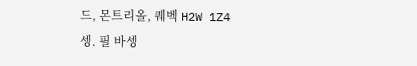드, 몬트리올, 퀘벡 H2W 1Z4
셍. 필 바셍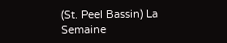(St. Peel Bassin) La Semaine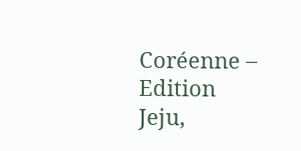Coréenne – Edition Jeju,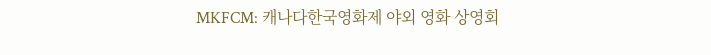MKFCM: 캐나다한국영화제 야외 영화 상영회